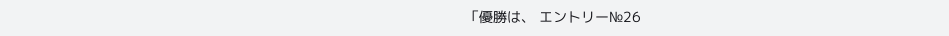「優勝は、 エントリー№26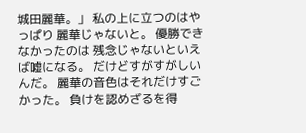城田麗華。」 私の上に立つのはやっぱり 麗華じゃないと。 優勝できなかったのは 残念じゃないといえば嘘になる。 だけどすがすがしいんだ。 麗華の音色はそれだけすごかった。 負けを認めざるを得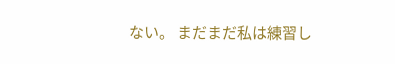ない。 まだまだ私は練習し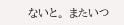ないと。 またいつ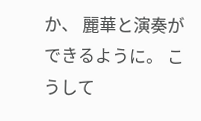か、 麗華と演奏ができるように。 こうして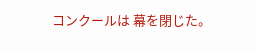コンクールは 幕を閉じた。